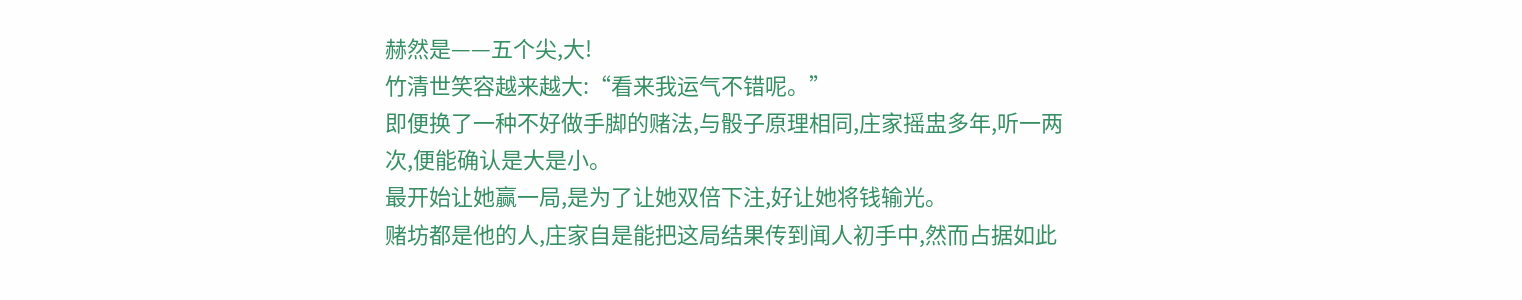赫然是——五个尖,大!
竹清世笑容越来越大:“看来我运气不错呢。”
即便换了一种不好做手脚的赌法,与骰子原理相同,庄家摇盅多年,听一两次,便能确认是大是小。
最开始让她赢一局,是为了让她双倍下注,好让她将钱输光。
赌坊都是他的人,庄家自是能把这局结果传到闻人初手中,然而占据如此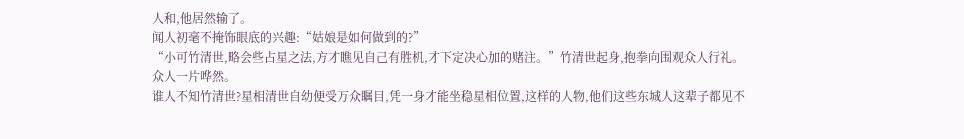人和,他居然输了。
闻人初毫不掩饰眼底的兴趣:“姑娘是如何做到的?”
“小可竹清世,略会些占星之法,方才瞧见自己有胜机,才下定决心加的赌注。”竹清世起身,抱拳向围观众人行礼。
众人一片哗然。
谁人不知竹清世?星相清世自幼便受万众瞩目,凭一身才能坐稳星相位置,这样的人物,他们这些东城人这辈子都见不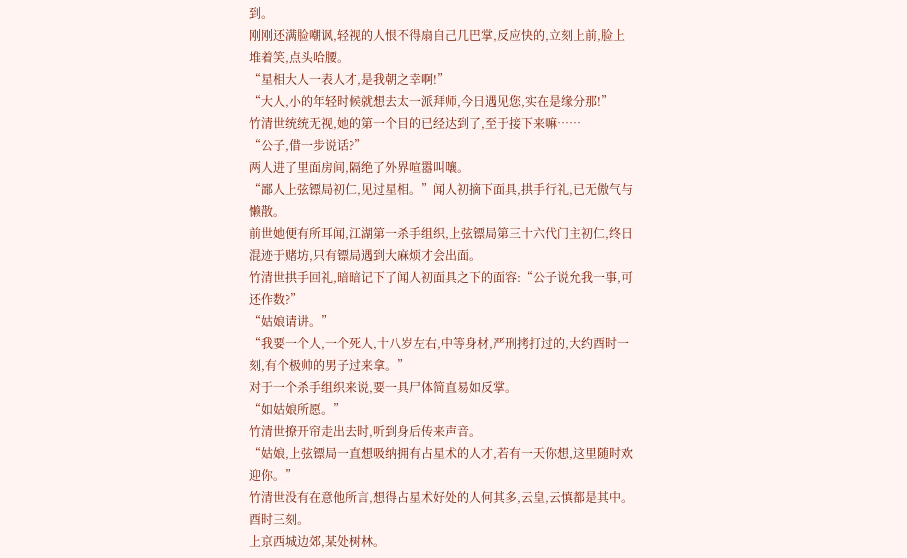到。
刚刚还满脸嘲讽,轻视的人恨不得扇自己几巴掌,反应快的,立刻上前,脸上堆着笑,点头哈腰。
“星相大人一表人才,是我朝之幸啊!”
“大人,小的年轻时候就想去太一派拜师,今日遇见您,实在是缘分那!”
竹清世统统无视,她的第一个目的已经达到了,至于接下来嘛……
“公子,借一步说话?”
两人进了里面房间,隔绝了外界喧嚣叫嚷。
“鄙人上弦镖局初仁,见过星相。”闻人初摘下面具,拱手行礼,已无傲气与懒散。
前世她便有所耳闻,江湖第一杀手组织,上弦镖局第三十六代门主初仁,终日混迹于赌坊,只有镖局遇到大麻烦才会出面。
竹清世拱手回礼,暗暗记下了闻人初面具之下的面容:“公子说允我一事,可还作数?”
“姑娘请讲。”
“我要一个人,一个死人,十八岁左右,中等身材,严刑拷打过的,大约酉时一刻,有个极帅的男子过来拿。”
对于一个杀手组织来说,要一具尸体简直易如反掌。
“如姑娘所愿。”
竹清世撩开帘走出去时,听到身后传来声音。
“姑娘,上弦镖局一直想吸纳拥有占星术的人才,若有一天你想,这里随时欢迎你。”
竹清世没有在意他所言,想得占星术好处的人何其多,云皇,云慎都是其中。
酉时三刻。
上京西城边郊,某处树林。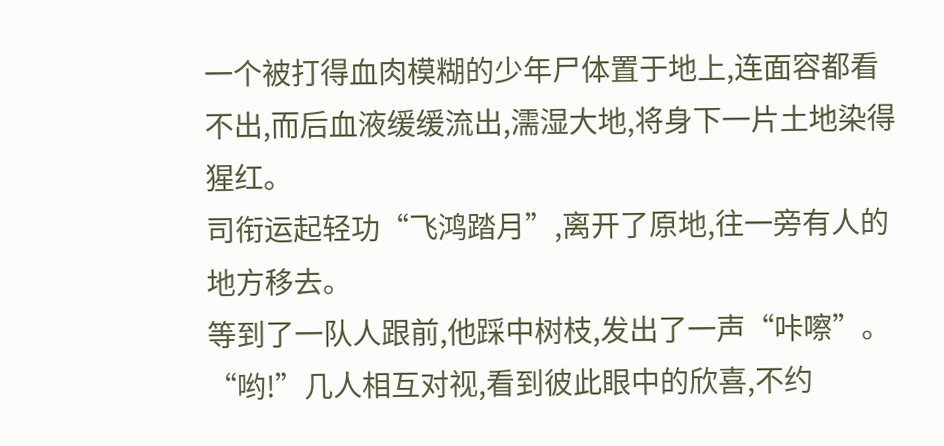一个被打得血肉模糊的少年尸体置于地上,连面容都看不出,而后血液缓缓流出,濡湿大地,将身下一片土地染得猩红。
司衔运起轻功“飞鸿踏月”,离开了原地,往一旁有人的地方移去。
等到了一队人跟前,他踩中树枝,发出了一声“咔嚓”。
“哟!”几人相互对视,看到彼此眼中的欣喜,不约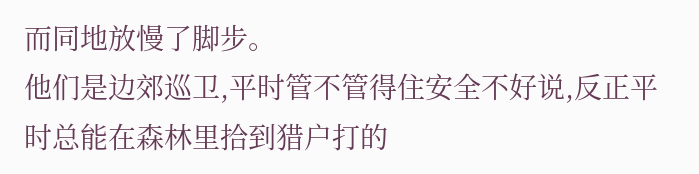而同地放慢了脚步。
他们是边郊巡卫,平时管不管得住安全不好说,反正平时总能在森林里拾到猎户打的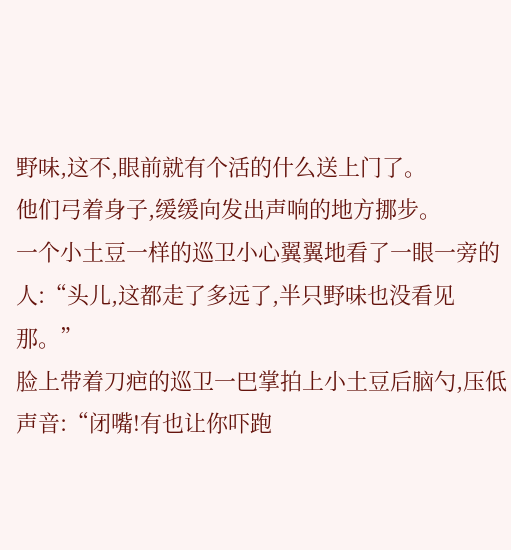野味,这不,眼前就有个活的什么送上门了。
他们弓着身子,缓缓向发出声响的地方挪步。
一个小土豆一样的巡卫小心翼翼地看了一眼一旁的人:“头儿,这都走了多远了,半只野味也没看见那。”
脸上带着刀疤的巡卫一巴掌拍上小土豆后脑勺,压低声音:“闭嘴!有也让你吓跑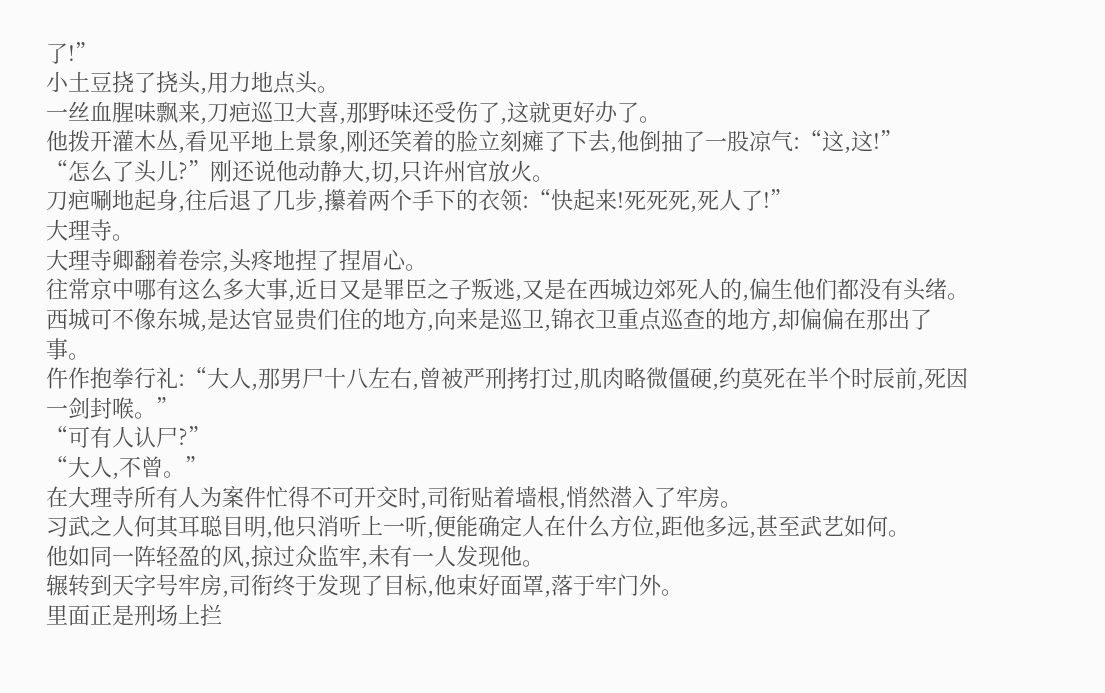了!”
小土豆挠了挠头,用力地点头。
一丝血腥味飘来,刀疤巡卫大喜,那野味还受伤了,这就更好办了。
他拨开灌木丛,看见平地上景象,刚还笑着的脸立刻瘫了下去,他倒抽了一股凉气:“这,这!”
“怎么了头儿?”刚还说他动静大,切,只许州官放火。
刀疤唰地起身,往后退了几步,攥着两个手下的衣领:“快起来!死死死,死人了!”
大理寺。
大理寺卿翻着卷宗,头疼地捏了捏眉心。
往常京中哪有这么多大事,近日又是罪臣之子叛逃,又是在西城边郊死人的,偏生他们都没有头绪。
西城可不像东城,是达官显贵们住的地方,向来是巡卫,锦衣卫重点巡查的地方,却偏偏在那出了事。
仵作抱拳行礼:“大人,那男尸十八左右,曾被严刑拷打过,肌肉略微僵硬,约莫死在半个时辰前,死因一剑封喉。”
“可有人认尸?”
“大人,不曾。”
在大理寺所有人为案件忙得不可开交时,司衔贴着墙根,悄然潜入了牢房。
习武之人何其耳聪目明,他只消听上一听,便能确定人在什么方位,距他多远,甚至武艺如何。
他如同一阵轻盈的风,掠过众监牢,未有一人发现他。
辗转到天字号牢房,司衔终于发现了目标,他束好面罩,落于牢门外。
里面正是刑场上拦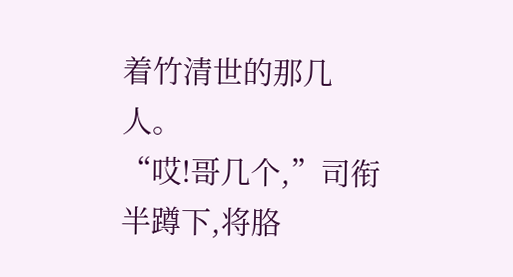着竹清世的那几人。
“哎!哥几个,”司衔半蹲下,将胳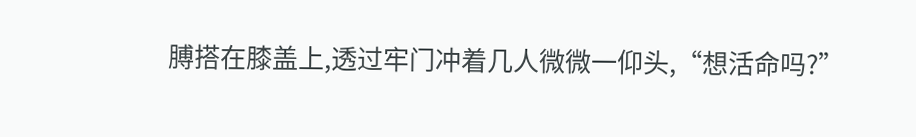膊搭在膝盖上,透过牢门冲着几人微微一仰头,“想活命吗?”